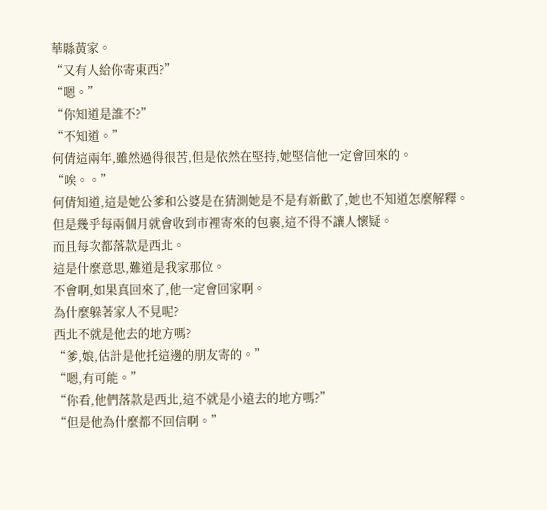華縣黃家。
“又有人給你寄東西?”
“嗯。”
“你知道是誰不?”
“不知道。”
何倩這兩年,雖然過得很苦,但是依然在堅持,她堅信他一定會回來的。
“唉。。”
何倩知道,這是她公爹和公婆是在猜測她是不是有新歡了,她也不知道怎麼解釋。
但是幾乎每兩個月就會收到市裡寄來的包裹,這不得不讓人懷疑。
而且每次都落款是西北。
這是什麼意思,難道是我家那位。
不會啊,如果真回來了,他一定會回家啊。
為什麼躲著家人不見呢?
西北不就是他去的地方嗎?
“爹,娘,估計是他托這邊的朋友寄的。”
“嗯,有可能。”
“你看,他們落款是西北,這不就是小遠去的地方嗎?”
“但是他為什麼都不回信啊。”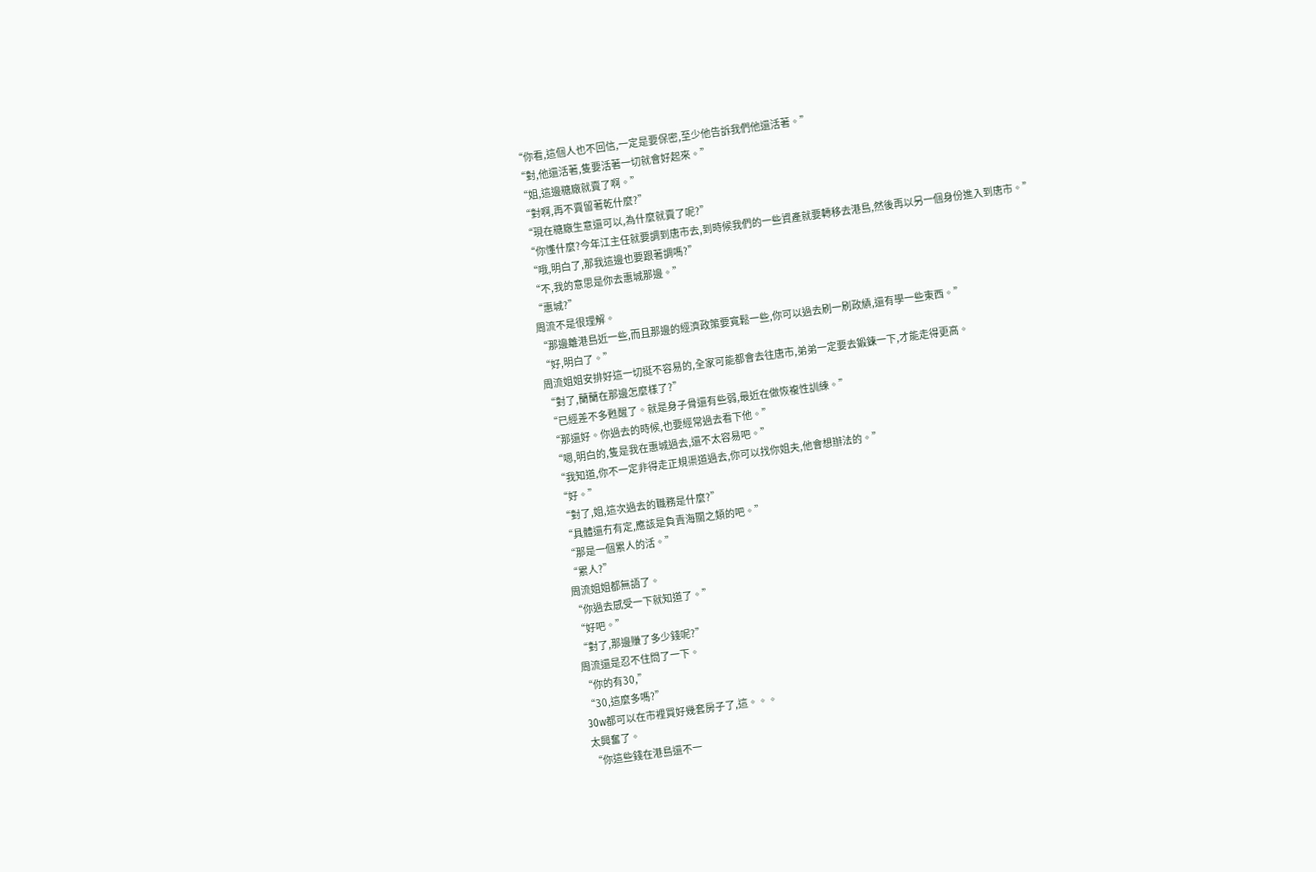“你看,這個人也不回信,一定是要保密,至少他告訴我們他還活著。”
“對,他還活著,隻要活著一切就會好起來。”
“姐,這邊糖廠就賣了啊。”
“對啊,再不賣留著乾什麼?”
“現在糖廠生意還可以,為什麼就賣了呢?”
“你懂什麼?今年江主任就要調到唐市去,到時候我們的一些資產就要轉移去港島,然後再以另一個身份進入到唐市。”
“哦,明白了,那我這邊也要跟著調嗎?”
“不,我的意思是你去惠城那邊。”
“惠城?”
周流不是很理解。
“那邊離港島近一些,而且那邊的經濟政策要寬鬆一些,你可以過去刷一刷政績,還有學一些東西。”
“好,明白了。”
周流姐姐安排好這一切挺不容易的,全家可能都會去往唐市,弟弟一定要去鍛鍊一下,才能走得更高。
“對了,蘭蘭在那邊怎麼樣了?”
“已經差不多甦醒了。就是身子骨還有些弱,最近在做恢複性訓練。”
“那還好。你過去的時候,也要經常過去看下他。”
“嗯,明白的,隻是我在惠城過去,還不太容易吧。”
“我知道,你不一定非得走正規渠道過去,你可以找你姐夫,他會想辦法的。”
“好。”
“對了,姐,這次過去的職務是什麼?”
“具體還冇有定,應該是負責海關之類的吧。”
“那是一個累人的活。”
“累人?”
周流姐姐都無語了。
“你過去感受一下就知道了。”
“好吧。”
“對了,那邊賺了多少錢呢?”
周流還是忍不住問了一下。
“你的有30,”
“30,這麼多嗎?”
30w都可以在市裡買好幾套房子了,這。。。
太興奮了。
“你這些錢在港島還不一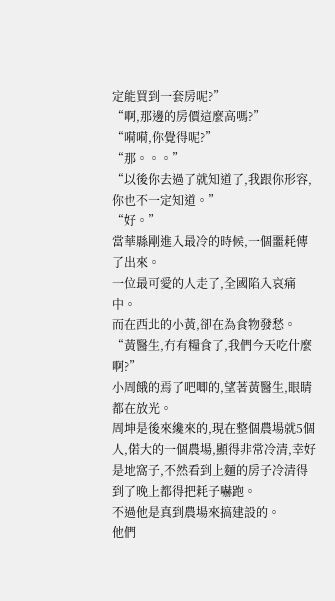定能買到一套房呢?”
“啊,那邊的房價這麼高嗎?”
“嗬嗬,你覺得呢?”
“那。。。”
“以後你去過了就知道了,我跟你形容,你也不一定知道。”
“好。”
當華縣剛進入最冷的時候,一個噩耗傳了出來。
一位最可愛的人走了,全國陷入哀痛中。
而在西北的小黃,卻在為食物發愁。
“黃醫生,冇有糧食了,我們今天吃什麼啊?”
小周餓的焉了吧唧的,望著黃醫生,眼睛都在放光。
周坤是後來纔來的,現在整個農場就5個人,偌大的一個農場,顯得非常冷清,幸好是地窩子,不然看到上麵的房子冷清得到了晚上都得把耗子嚇跑。
不過他是真到農場來搞建設的。
他們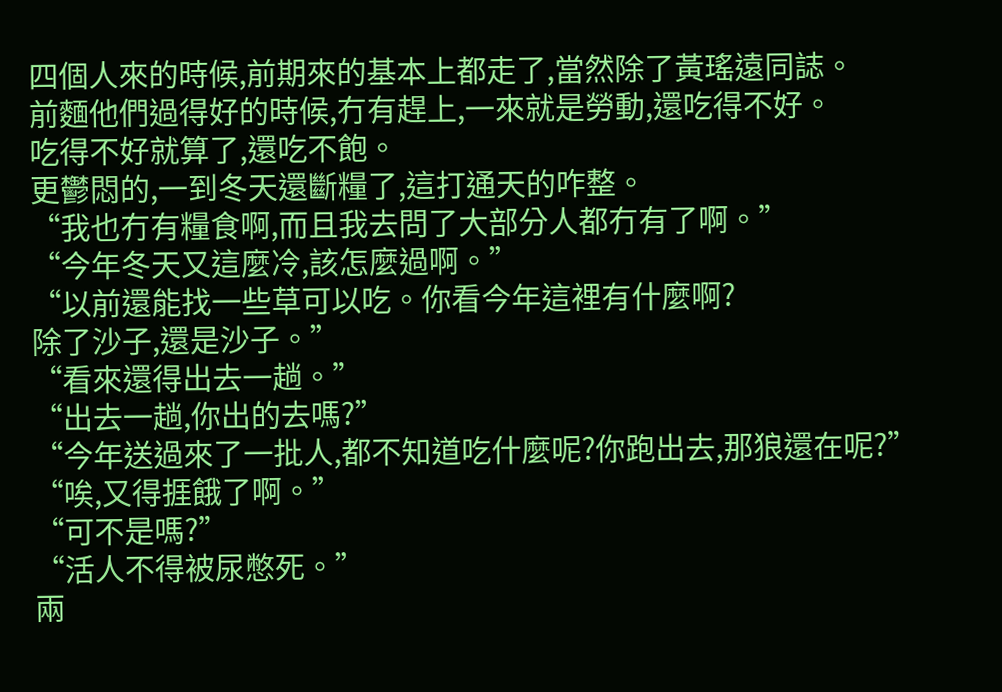四個人來的時候,前期來的基本上都走了,當然除了黃瑤遠同誌。
前麵他們過得好的時候,冇有趕上,一來就是勞動,還吃得不好。
吃得不好就算了,還吃不飽。
更鬱悶的,一到冬天還斷糧了,這打通天的咋整。
“我也冇有糧食啊,而且我去問了大部分人都冇有了啊。”
“今年冬天又這麼冷,該怎麼過啊。”
“以前還能找一些草可以吃。你看今年這裡有什麼啊?
除了沙子,還是沙子。”
“看來還得出去一趟。”
“出去一趟,你出的去嗎?”
“今年送過來了一批人,都不知道吃什麼呢?你跑出去,那狼還在呢?”
“唉,又得捱餓了啊。”
“可不是嗎?”
“活人不得被尿憋死。”
兩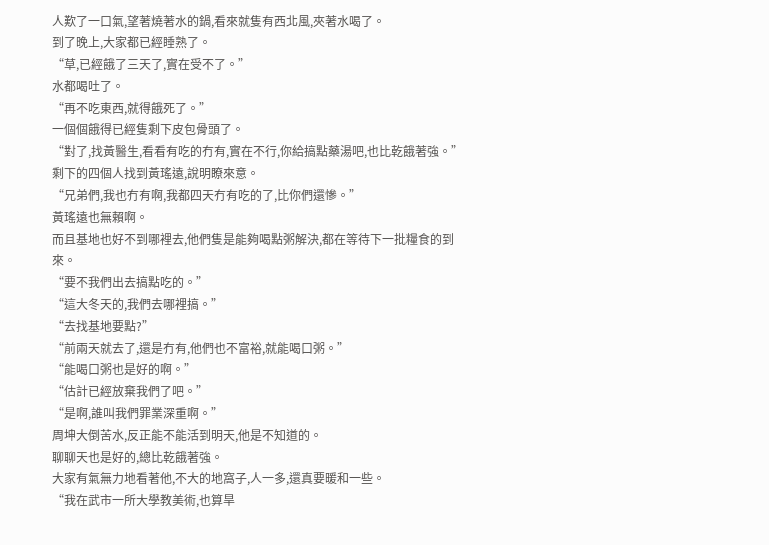人歎了一口氣,望著燒著水的鍋,看來就隻有西北風,夾著水喝了。
到了晚上,大家都已經睡熟了。
“草,已經餓了三天了,實在受不了。”
水都喝吐了。
“再不吃東西,就得餓死了。”
一個個餓得已經隻剩下皮包骨頭了。
“對了,找黃醫生,看看有吃的冇有,實在不行,你給搞點藥湯吧,也比乾餓著強。”
剩下的四個人找到黃瑤遠,說明瞭來意。
“兄弟們,我也冇有啊,我都四天冇有吃的了,比你們還慘。”
黃瑤遠也無賴啊。
而且基地也好不到哪裡去,他們隻是能夠喝點粥解決,都在等待下一批糧食的到來。
“要不我們出去搞點吃的。”
“這大冬天的,我們去哪裡搞。”
“去找基地要點?”
“前兩天就去了,還是冇有,他們也不富裕,就能喝口粥。”
“能喝口粥也是好的啊。”
“估計已經放棄我們了吧。”
“是啊,誰叫我們罪業深重啊。”
周坤大倒苦水,反正能不能活到明天,他是不知道的。
聊聊天也是好的,總比乾餓著強。
大家有氣無力地看著他,不大的地窩子,人一多,還真要暖和一些。
“我在武市一所大學教美術,也算旱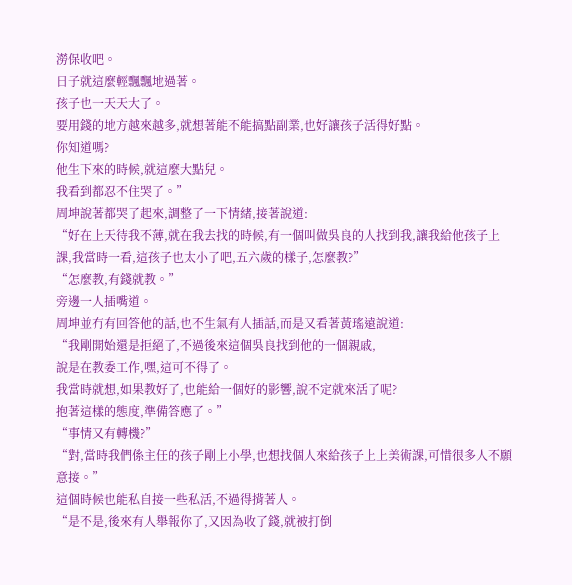澇保收吧。
日子就這麼輕飄飄地過著。
孩子也一天天大了。
要用錢的地方越來越多,就想著能不能搞點副業,也好讓孩子活得好點。
你知道嗎?
他生下來的時候,就這麼大點兒。
我看到都忍不住哭了。”
周坤說著都哭了起來,調整了一下情緒,接著說道:
“好在上天待我不薄,就在我去找的時候,有一個叫做吳良的人找到我,讓我給他孩子上課,我當時一看,這孩子也太小了吧,五六歲的樣子,怎麼教?”
“怎麼教,有錢就教。”
旁邊一人插嘴道。
周坤並冇有回答他的話,也不生氣有人插話,而是又看著黃瑤遠說道:
“我剛開始還是拒絕了,不過後來這個吳良找到他的一個親戚,
說是在教委工作,嘿,這可不得了。
我當時就想,如果教好了,也能給一個好的影響,說不定就來活了呢?
抱著這樣的態度,準備答應了。”
“事情又有轉機?”
“對,當時我們係主任的孩子剛上小學,也想找個人來給孩子上上美術課,可惜很多人不願意接。”
這個時候也能私自接一些私活,不過得揹著人。
“是不是,後來有人舉報你了,又因為收了錢,就被打倒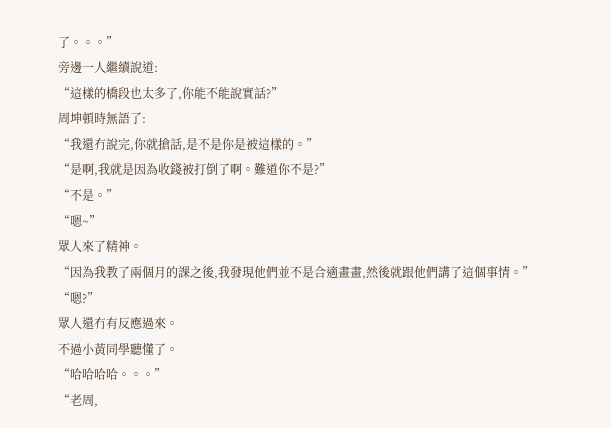了。。。”
旁邊一人繼續說道:
“這樣的橋段也太多了,你能不能說實話?”
周坤頓時無語了:
“我還冇說完,你就搶話,是不是你是被這樣的。”
“是啊,我就是因為收錢被打倒了啊。難道你不是?”
“不是。”
“嗯~”
眾人來了精神。
“因為我教了兩個月的課之後,我發現他們並不是合適畫畫,然後就跟他們講了這個事情。”
“嗯?”
眾人還冇有反應過來。
不過小黃同學聽懂了。
“哈哈哈哈。。。”
“老周,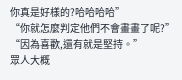你真是好樣的?哈哈哈哈”
“你就怎麼判定他們不會畫畫了呢?”
“因為喜歡,還有就是堅持。”
眾人大概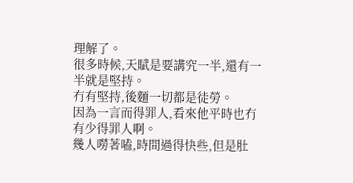理解了。
很多時候,天賦是要講究一半,還有一半就是堅持。
冇有堅持,後麵一切都是徒勞。
因為一言而得罪人,看來他平時也冇有少得罪人啊。
幾人嘮著嗑,時間過得快些,但是肚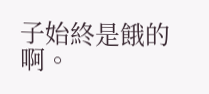子始終是餓的啊。